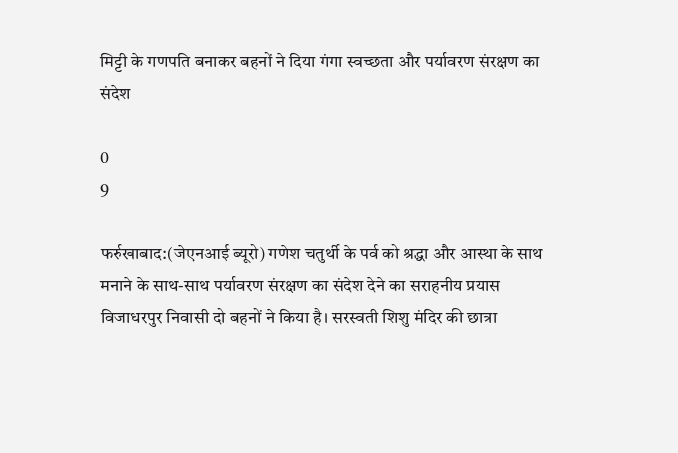मिट्टी के गणपति बनाकर बहनों ने दिया गंगा स्वच्छता और पर्यावरण संरक्षण का संदेश

0
9

फर्रुखाबाद:(जेएनआई ब्यूरो) गणेश चतुर्थी के पर्व को श्रद्धा और आस्था के साथ मनाने के साथ-साथ पर्यावरण संरक्षण का संदेश देने का सराहनीय प्रयास विजाधरपुर निवासी दो बहनों ने किया है। सरस्वती शिशु मंदिर की छात्रा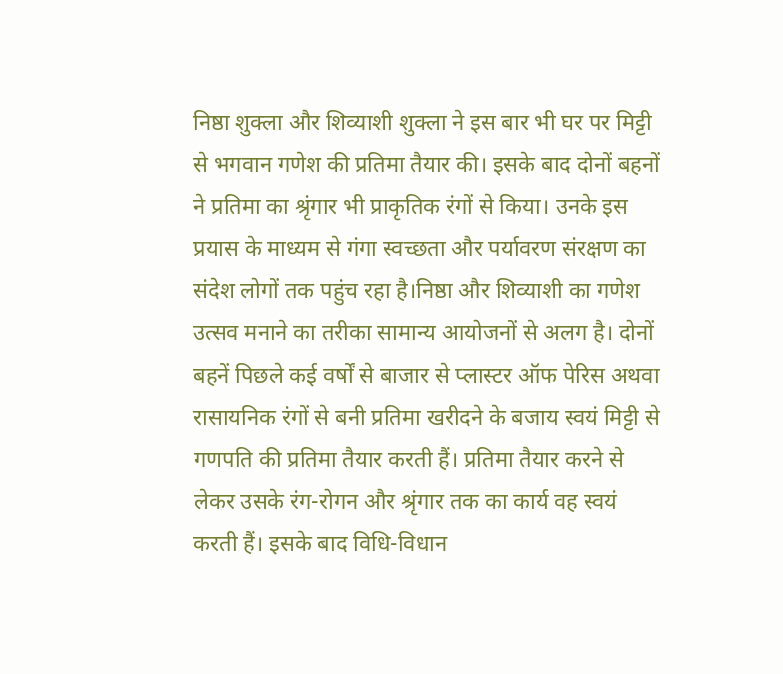निष्ठा शुक्ला और शिव्याशी शुक्ला ने इस बार भी घर पर मिट्टी से भगवान गणेश की प्रतिमा तैयार की। इसके बाद दोनों बहनों ने प्रतिमा का श्रृंगार भी प्राकृतिक रंगों से किया। उनके इस प्रयास के माध्यम से गंगा स्वच्छता और पर्यावरण संरक्षण का संदेश लोगों तक पहुंच रहा है।निष्ठा और शिव्याशी का गणेश उत्सव मनाने का तरीका सामान्य आयोजनों से अलग है। दोनों बहनें पिछले कई वर्षों से बाजार से प्लास्टर ऑफ पेरिस अथवा रासायनिक रंगों से बनी प्रतिमा खरीदने के बजाय स्वयं मिट्टी से गणपति की प्रतिमा तैयार करती हैं। प्रतिमा तैयार करने से लेकर उसके रंग-रोगन और श्रृंगार तक का कार्य वह स्वयं करती हैं। इसके बाद विधि-विधान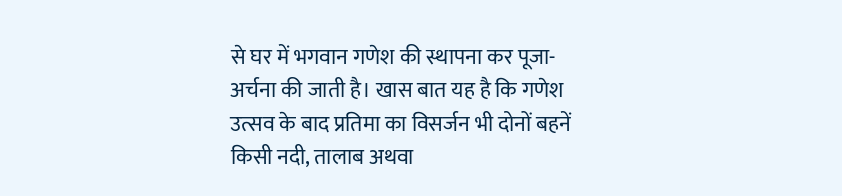से घर में भगवान गणेश की स्थापना कर पूजा-अर्चना की जाती है। खास बात यह है कि गणेश उत्सव के बाद प्रतिमा का विसर्जन भी दोनों बहनें किसी नदी, तालाब अथवा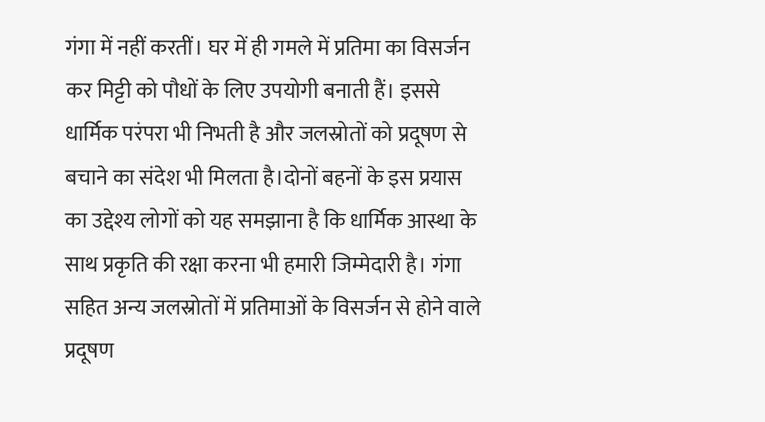गंगा में नहीं करतीं। घर में ही गमले में प्रतिमा का विसर्जन कर मिट्टी को पौधों के लिए उपयोगी बनाती हैं। इससे धार्मिक परंपरा भी निभती है और जलस्रोतों को प्रदूषण से बचाने का संदेश भी मिलता है।दोनों बहनों के इस प्रयास का उद्देश्य लोगों को यह समझाना है कि धार्मिक आस्था के साथ प्रकृति की रक्षा करना भी हमारी जिम्मेदारी है। गंगा सहित अन्य जलस्रोतों में प्रतिमाओं के विसर्जन से होने वाले प्रदूषण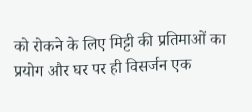को रोकने के लिए मिट्टी की प्रतिमाओं का प्रयोग और घर पर ही विसर्जन एक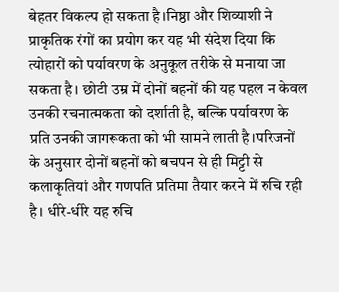बेहतर विकल्प हो सकता है।निष्ठा और शिव्याशी ने प्राकृतिक रंगों का प्रयोग कर यह भी संदेश दिया कि त्योहारों को पर्यावरण के अनुकूल तरीके से मनाया जा सकता है। छोटी उम्र में दोनों बहनों की यह पहल न केवल उनकी रचनात्मकता को दर्शाती है, बल्कि पर्यावरण के प्रति उनकी जागरूकता को भी सामने लाती है।परिजनों के अनुसार दोनों बहनों को बचपन से ही मिट्टी से कलाकृतियां और गणपति प्रतिमा तैयार करने में रुचि रही है। धीरे-धीरे यह रुचि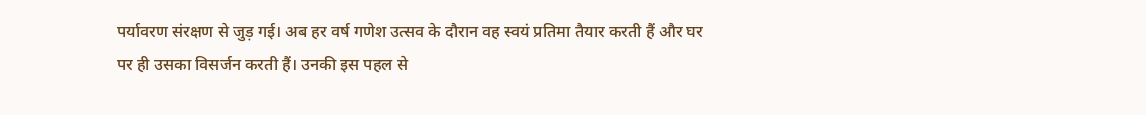पर्यावरण संरक्षण से जुड़ गई। अब हर वर्ष गणेश उत्सव के दौरान वह स्वयं प्रतिमा तैयार करती हैं और घर पर ही उसका विसर्जन करती हैं। उनकी इस पहल से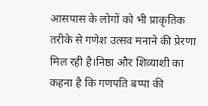आसपास के लोगों को भी प्राकृतिक तरीके से गणेश उत्सव मनाने की प्रेरणा मिल रही है।निष्ठा और शिव्याशी का कहना है कि गणपति बप्पा की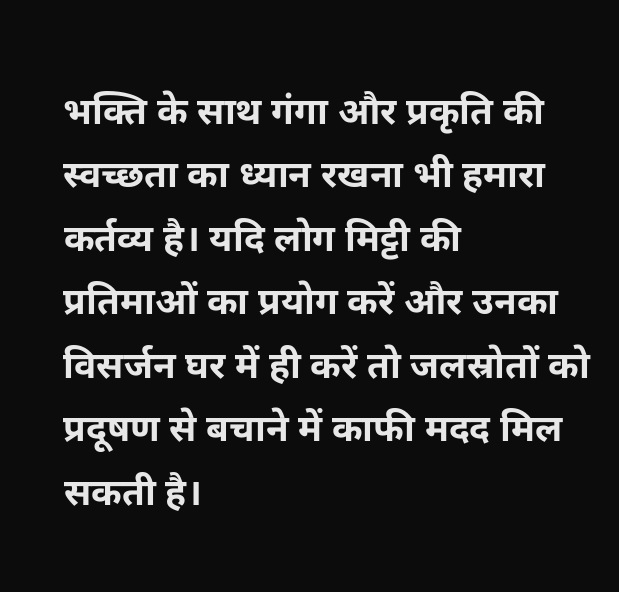भक्ति के साथ गंगा और प्रकृति की स्वच्छता का ध्यान रखना भी हमारा कर्तव्य है। यदि लोग मिट्टी की प्रतिमाओं का प्रयोग करें और उनका विसर्जन घर में ही करें तो जलस्रोतों को प्रदूषण से बचाने में काफी मदद मिल सकती है।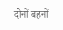दोनों बहनों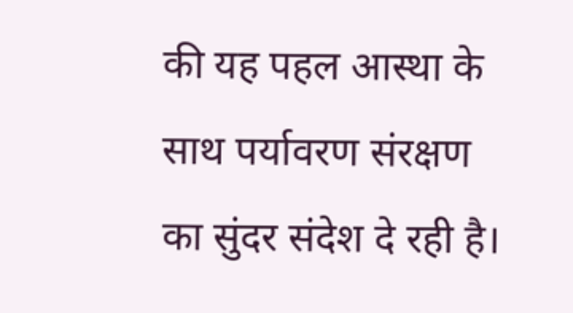की यह पहल आस्था के साथ पर्यावरण संरक्षण का सुंदर संदेश दे रही है।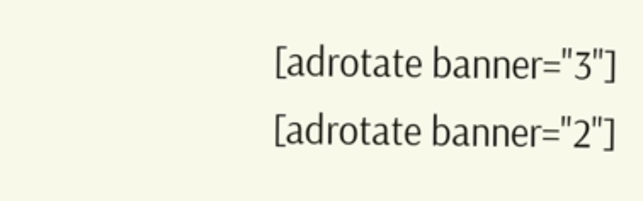[adrotate banner="3"]
[adrotate banner="2"]